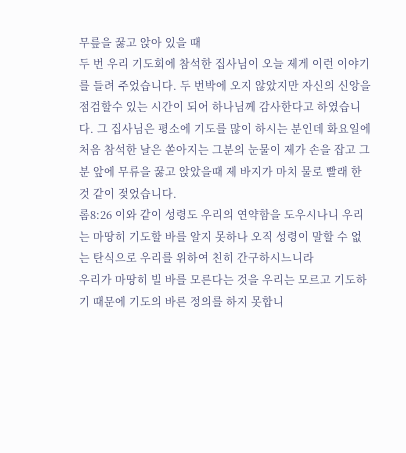무릎을 꿇고 앉아 있을 때
두 번 우리 기도회에 참석한 집사님이 오늘 제게 이런 이야기를 들려 주었습니다. 두 번박에 오지 않았지만 자신의 신앙을 점검할수 있는 시간이 되어 하나님께 감사한다고 하였습니다. 그 집사님은 평소에 기도를 많이 하시는 분인데 화요일에 처음 참석한 날은 쏟아지는 그분의 눈물이 제가 손을 잡고 그분 앞에 무류을 꿇고 앉았을때 제 바지가 마치 물로 빨래 한것 같이 젖었습니다.
롬8:26 이와 같이 성령도 우리의 연약함을 도우시나니 우리는 마땅히 기도할 바를 알지 못하나 오직 성령이 말할 수 없는 탄식으로 우리를 위하여 친히 간구하시느니라
우리가 마땅히 빌 바를 모른다는 것을 우리는 모르고 기도하기 때문에 기도의 바른 정의를 하지 못합니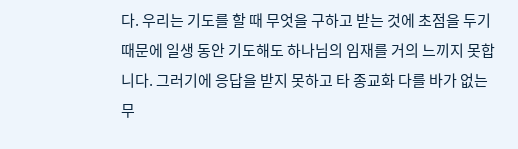다. 우리는 기도를 할 때 무엇을 구하고 받는 것에 초점을 두기 때문에 일생 동안 기도해도 하나님의 임재를 거의 느끼지 못합니다. 그러기에 응답을 받지 못하고 타 종교화 다를 바가 없는 무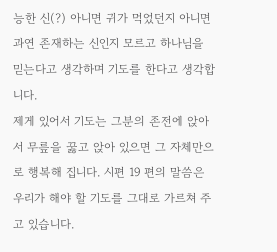능한 신(?) 아니면 귀가 먹었던지 아니면 과연 존재하는 신인지 모르고 하나님을 믿는다고 생각하며 기도를 한다고 생각합니다.
제게 있어서 기도는 그분의 존전에 앉아서 무릎을 꿇고 앉아 있으면 그 자체만으로 행복해 집니다. 시편 19 편의 말씀은 우리가 해야 할 기도를 그대로 가르쳐 주고 있습니다.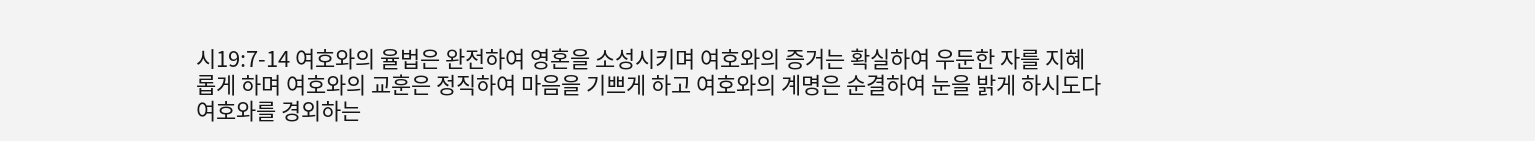시19:7-14 여호와의 율법은 완전하여 영혼을 소성시키며 여호와의 증거는 확실하여 우둔한 자를 지혜롭게 하며 여호와의 교훈은 정직하여 마음을 기쁘게 하고 여호와의 계명은 순결하여 눈을 밝게 하시도다 여호와를 경외하는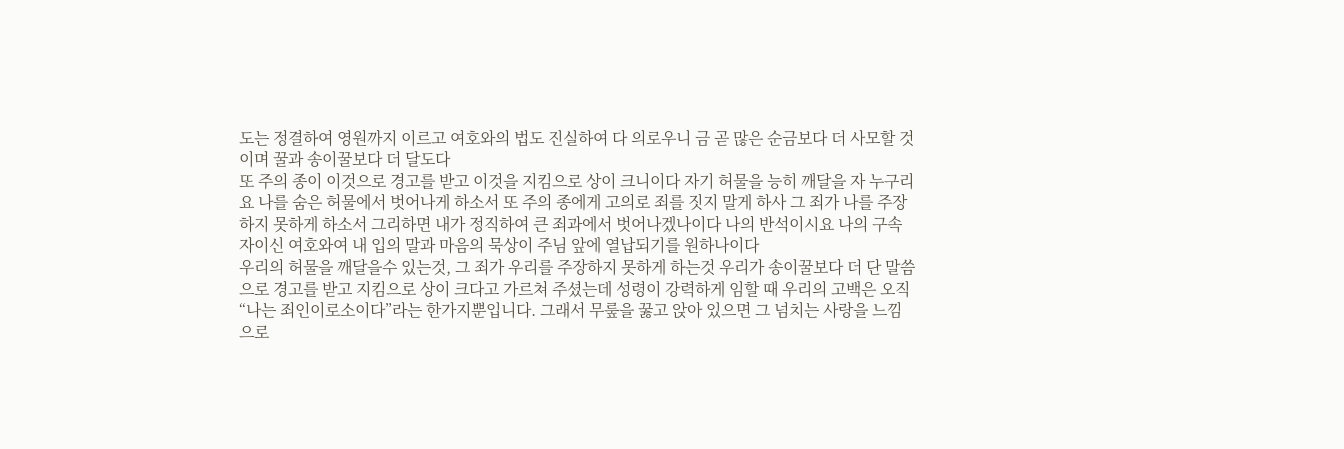도는 정결하여 영원까지 이르고 여호와의 법도 진실하여 다 의로우니 금 곧 많은 순금보다 더 사모할 것이며 꿀과 송이꿀보다 더 달도다
또 주의 종이 이것으로 경고를 받고 이것을 지킴으로 상이 크니이다 자기 허물을 능히 깨달을 자 누구리요 나를 숨은 허물에서 벗어나게 하소서 또 주의 종에게 고의로 죄를 짓지 말게 하사 그 죄가 나를 주장하지 못하게 하소서 그리하면 내가 정직하여 큰 죄과에서 벗어나겠나이다 나의 반석이시요 나의 구속자이신 여호와여 내 입의 말과 마음의 묵상이 주님 앞에 열납되기를 원하나이다
우리의 허물을 깨달을수 있는것, 그 죄가 우리를 주장하지 못하게 하는것 우리가 송이꿀보다 더 단 말씀으로 경고를 받고 지킴으로 상이 크다고 가르쳐 주셨는데 성령이 강력하게 임할 때 우리의 고백은 오직 “나는 죄인이로소이다”라는 한가지뿐입니다. 그래서 무뤂을 꿇고 앉아 있으면 그 넘치는 사랑을 느낌으로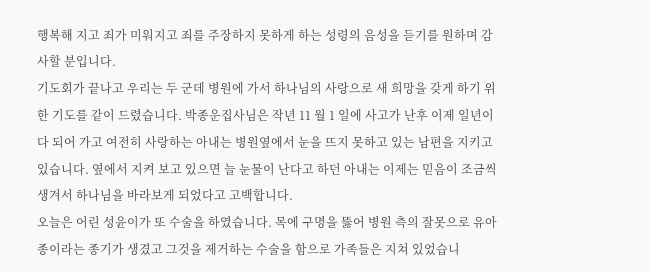행복해 지고 죄가 미워지고 죄를 주장하지 못하게 하는 성령의 음성을 듣기를 원하며 감사할 분입니다.
기도회가 끝나고 우리는 두 군데 병원에 가서 하나님의 사랑으로 새 희망을 갖게 하기 위한 기도를 같이 드렸습니다. 박종운집사님은 작년 11 월 1 일에 사고가 난후 이제 일년이 다 되어 가고 여전히 사랑하는 아내는 병원옆에서 눈을 뜨지 못하고 있는 남편을 지키고 있습니다. 옆에서 지켜 보고 있으면 늘 눈물이 난다고 하던 아내는 이제는 믿음이 조금씩 생겨서 하나님을 바라보게 되었다고 고백합니다.
오늘은 어린 성윤이가 또 수술을 하였습니다. 목에 구명을 뚫어 병원 측의 잘못으로 유아종이라는 종기가 생겼고 그것을 제거하는 수술을 함으로 가족들은 지쳐 있었습니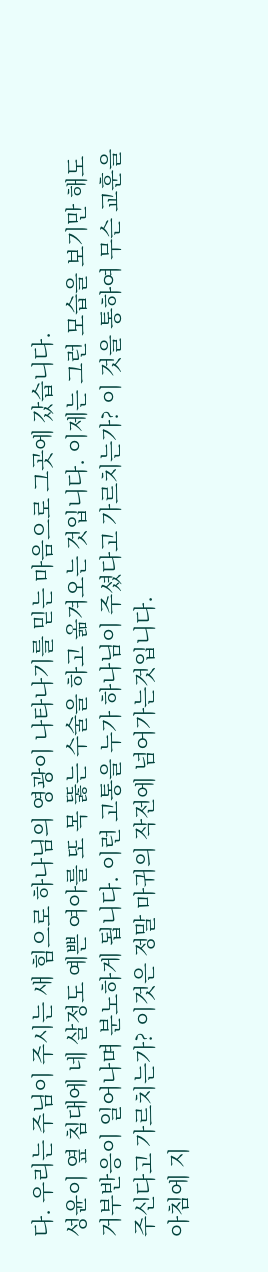다. 우리는 주님이 주시는 새 힘으로 하나님의 영광이 나타나기를 믿는 마음으로 그곳에 갔습니다.
성윤이 옆 침대에 네 살정도 예쁜 여아를 또 목 뚫는 수술을 하고 옮겨오는 것입니다. 이제는 그런 모습을 보기만 해도 거부반응이 일어나며 분노하게 됩니다. 이런 고통을 누가 하나님이 주셨다고 가르치는가? 이 것을 통하여 무슨 교훈을 주신다고 가르치는가? 이것은 정말 마귀의 작전에 넘어가는것입니다.
아침에 지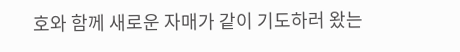호와 함께 새로운 자매가 같이 기도하러 왔는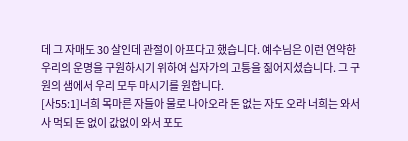데 그 자매도 30 살인데 관절이 아프다고 했습니다. 예수님은 이런 연약한 우리의 운명을 구원하시기 위하여 십자가의 고틍을 짊어지셨습니다. 그 구원의 샘에서 우리 모두 마시기를 원합니다.
[사55:1]너희 목마른 자들아 물로 나아오라 돈 없는 자도 오라 너희는 와서 사 먹되 돈 없이 값없이 와서 포도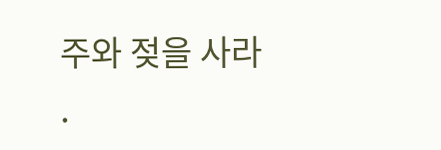주와 젖을 사라
.